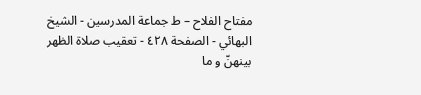مفتاح الفلاح – ط جماعة المدرسين - الشيخ البهائي - الصفحة ٤٢٨ - تعقيب صلاة الظهر
بينهنّ و ما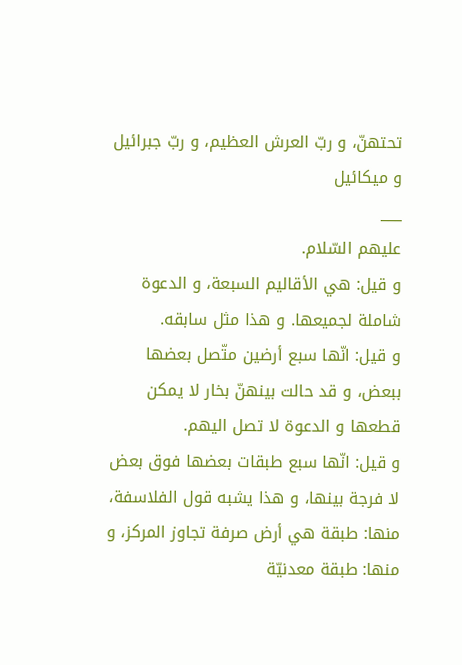تحتهنّ، و ربّ العرش العظيم، و ربّ جبرائيل و ميكائيل
___
عليهم السّلام.
و قيل: هي الأقاليم السبعة، و الدعوة شاملة لجميعها. و هذا مثل سابقه.
و قيل: انّها سبع أرضين متّصل بعضها ببعض، و قد حالت بينهنّ بخار لا يمكن قطعها و الدعوة لا تصل اليهم.
و قيل: انّها سبع طبقات بعضها فوق بعض لا فرجة بينها، و هذا يشبه قول الفلاسفة، منها: طبقة هي أرض صرفة تجاوز المركز، و منها: طبقة معدنيّة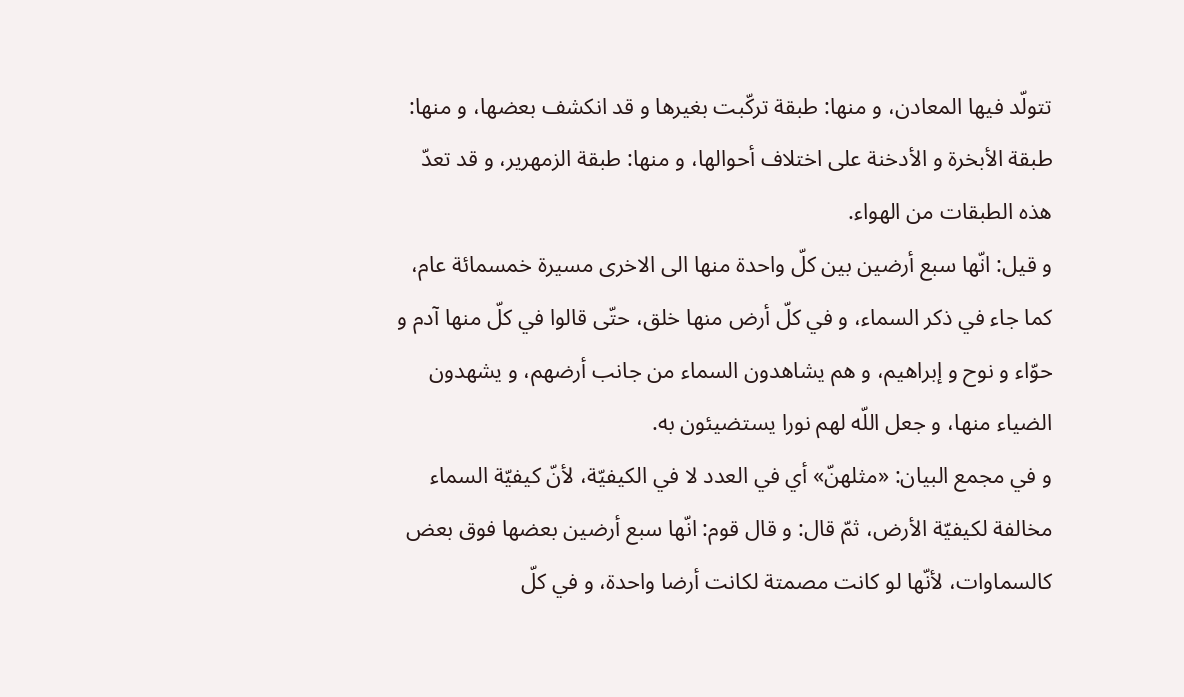تتولّد فيها المعادن، و منها: طبقة تركّبت بغيرها و قد انكشف بعضها، و منها: طبقة الأبخرة و الأدخنة على اختلاف أحوالها، و منها: طبقة الزمهرير، و قد تعدّ هذه الطبقات من الهواء.
و قيل: انّها سبع أرضين بين كلّ واحدة منها الى الاخرى مسيرة خمسمائة عام، كما جاء في ذكر السماء، و في كلّ أرض منها خلق، حتّى قالوا في كلّ منها آدم و حوّاء و نوح و إبراهيم، و هم يشاهدون السماء من جانب أرضهم، و يشهدون الضياء منها، و جعل اللّه لهم نورا يستضيئون به.
و في مجمع البيان: «مثلهنّ» أي في العدد لا في الكيفيّة، لأنّ كيفيّة السماء مخالفة لكيفيّة الأرض، ثمّ قال: و قال قوم: انّها سبع أرضين بعضها فوق بعض كالسماوات، لأنّها لو كانت مصمتة لكانت أرضا واحدة، و في كلّ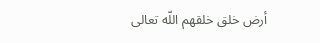أرض خلق خلقهم اللّه تعالى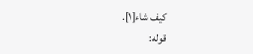كيف شاء[١].
قوله: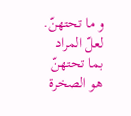و ما تحتهنّ.
لعلّ المراد بما تحتهنّ هو الصخرة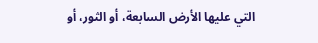التي عليها الأرض السابعة، أو الثور، أو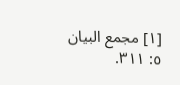[١] مجمع البيان ٥: ٣١١.